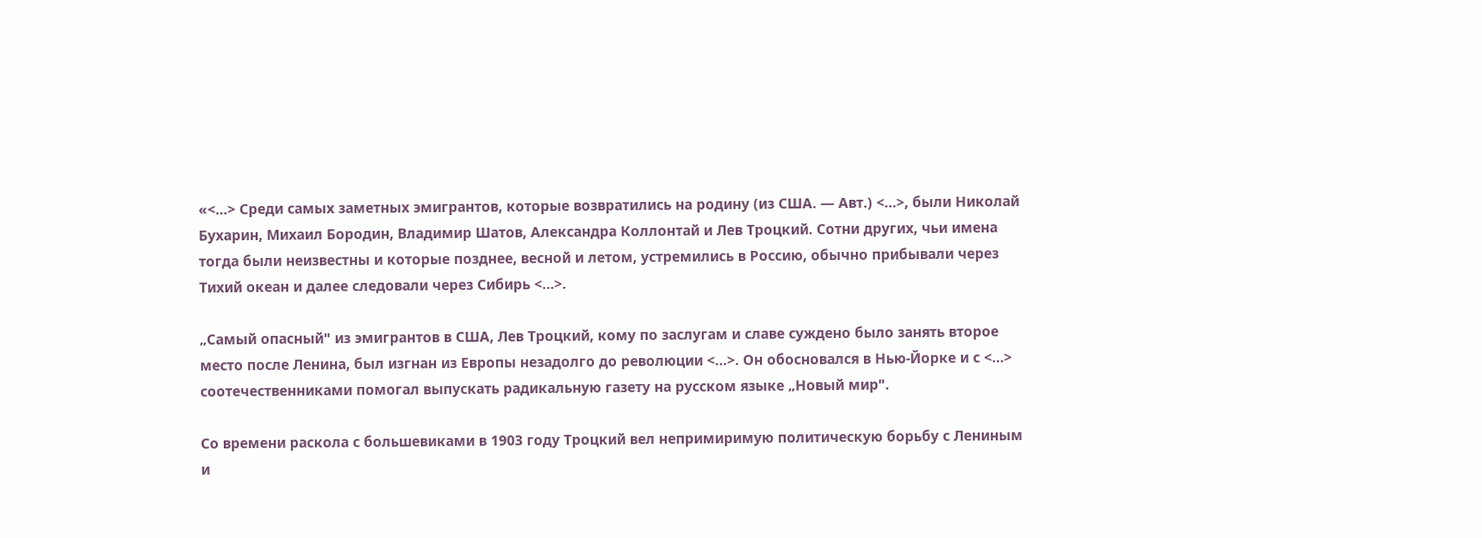«<...> Среди самых заметных эмигрантов, которые возвратились на родину (из США. — Авт.) <...>, были Николай Бухарин, Михаил Бородин, Владимир Шатов, Александра Коллонтай и Лев Троцкий. Сотни других, чьи имена тогда были неизвестны и которые позднее, весной и летом, устремились в Россию, обычно прибывали через Тихий океан и далее следовали через Сибирь <...>.

„Самый опасный" из эмигрантов в США, Лев Троцкий, кому по заслугам и славе суждено было занять второе место после Ленина, был изгнан из Европы незадолго до революции <...>. Он обосновался в Нью-Йорке и с <...> соотечественниками помогал выпускать радикальную газету на русском языке „Новый мир".

Со времени раскола с большевиками в 1903 году Троцкий вел непримиримую политическую борьбу с Лениным и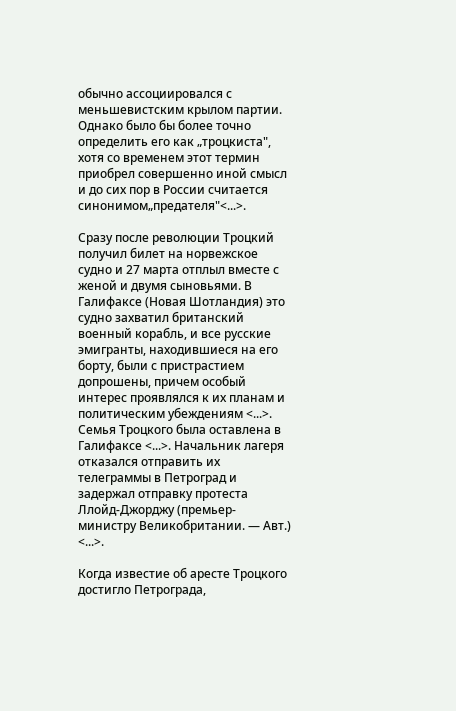обычно ассоциировался с меньшевистским крылом партии. Однако было бы более точно определить его как „троцкиста", хотя со временем этот термин приобрел совершенно иной смысл и до сих пор в России считается синонимом„предателя"<...>.

Сразу после революции Троцкий получил билет на норвежское судно и 27 марта отплыл вместе с женой и двумя сыновьями. В Галифаксе (Новая Шотландия) это судно захватил британский военный корабль, и все русские эмигранты, находившиеся на его борту, были с пристрастием допрошены, причем особый интерес проявлялся к их планам и политическим убеждениям <...>. Семья Троцкого была оставлена в Галифаксе <...>. Начальник лагеря отказался отправить их телеграммы в Петроград и задержал отправку протеста Ллойд-Джорджу (премьер-министру Великобритании. — Авт.) <...>.

Когда известие об аресте Троцкого достигло Петрограда,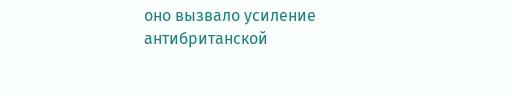оно вызвало усиление антибританской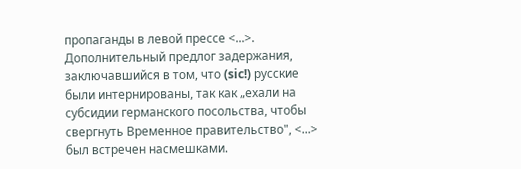пропаганды в левой прессе <...>. Дополнительный предлог задержания, заключавшийся в том, что (sic!) русские были интернированы, так как „ехали на субсидии германского посольства, чтобы свергнуть Временное правительство", <...> был встречен насмешками.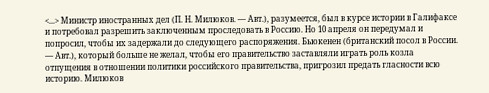<...> Министр иностранных дел (П. Н. Милюков. — Авт.), разумеется, был в курсе истории в Галифаксе и потребовал разрешить заключенным проследовать в Россию. Но 10 апреля он передумал и попросил, чтобы их задержали до следующего распоряжения. Бьюкенен (британский посол в России. — Авт.), который больше не желал, чтобы его правительство заставляли играть роль козла отпущения в отношении политики российского правительства, пригрозил предать гласности всю историю. Милюков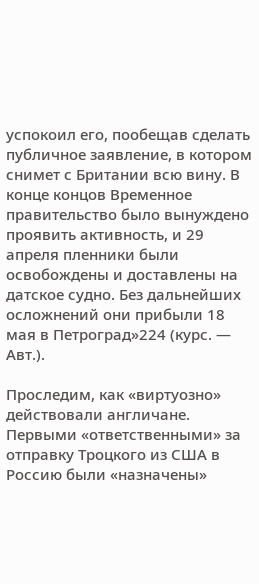успокоил его, пообещав сделать публичное заявление, в котором снимет с Британии всю вину. В конце концов Временное правительство было вынуждено проявить активность, и 29 апреля пленники были освобождены и доставлены на датское судно. Без дальнейших осложнений они прибыли 18 мая в Петроград»224 (курс. — Авт.).

Проследим, как «виртуозно» действовали англичане. Первыми «ответственными» за отправку Троцкого из США в Россию были «назначены»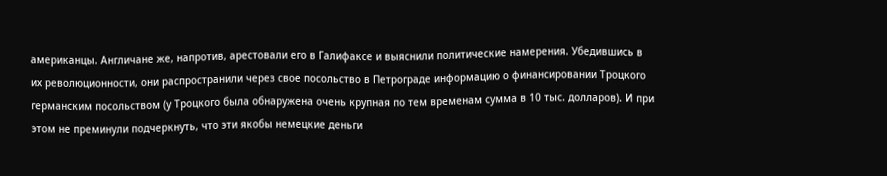американцы. Англичане же, напротив, арестовали его в Галифаксе и выяснили политические намерения. Убедившись в их революционности, они распространили через свое посольство в Петрограде информацию о финансировании Троцкого германским посольством (у Троцкого была обнаружена очень крупная по тем временам сумма в 10 тыс. долларов). И при этом не преминули подчеркнуть, что эти якобы немецкие деньги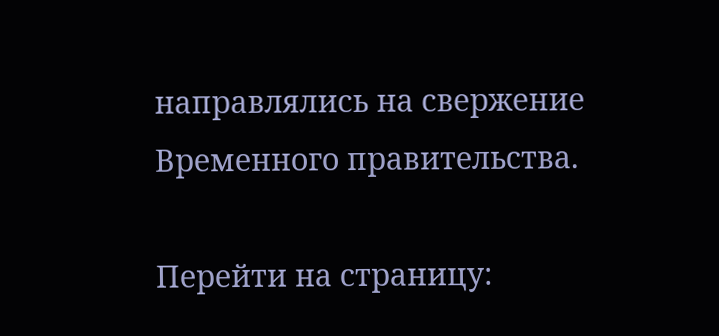направлялись на свержение Временного правительства.

Перейти на страницу: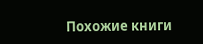Похожие книги